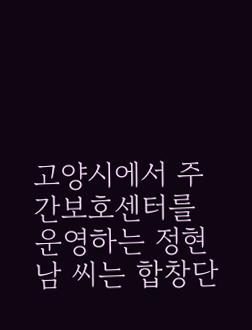고양시에서 주간보호센터를 운영하는 정현남 씨는 합창단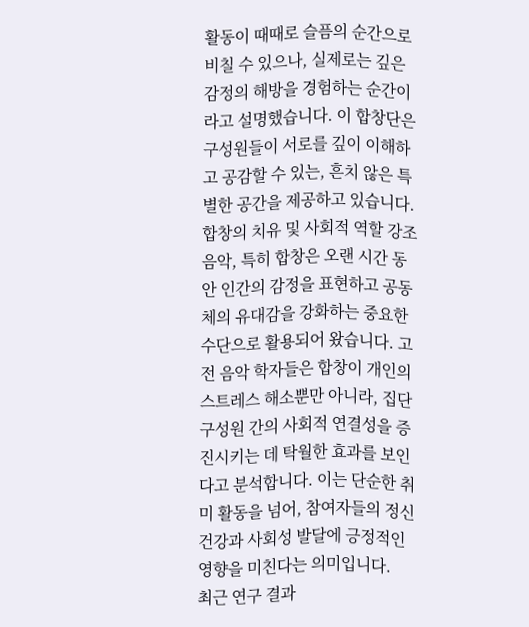활동이 때때로 슬픔의 순간으로 비칠 수 있으나, 실제로는 깊은 감정의 해방을 경험하는 순간이라고 설명했습니다. 이 합창단은 구성원들이 서로를 깊이 이해하고 공감할 수 있는, 흔치 않은 특별한 공간을 제공하고 있습니다.
합창의 치유 및 사회적 역할 강조
음악, 특히 합창은 오랜 시간 동안 인간의 감정을 표현하고 공동체의 유대감을 강화하는 중요한 수단으로 활용되어 왔습니다. 고전 음악 학자들은 합창이 개인의 스트레스 해소뿐만 아니라, 집단 구성원 간의 사회적 연결성을 증진시키는 데 탁월한 효과를 보인다고 분석합니다. 이는 단순한 취미 활동을 넘어, 참여자들의 정신 건강과 사회성 발달에 긍정적인 영향을 미친다는 의미입니다.
최근 연구 결과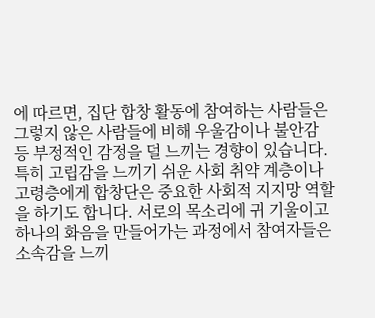에 따르면, 집단 합창 활동에 참여하는 사람들은 그렇지 않은 사람들에 비해 우울감이나 불안감 등 부정적인 감정을 덜 느끼는 경향이 있습니다. 특히 고립감을 느끼기 쉬운 사회 취약 계층이나 고령층에게 합창단은 중요한 사회적 지지망 역할을 하기도 합니다. 서로의 목소리에 귀 기울이고 하나의 화음을 만들어가는 과정에서 참여자들은 소속감을 느끼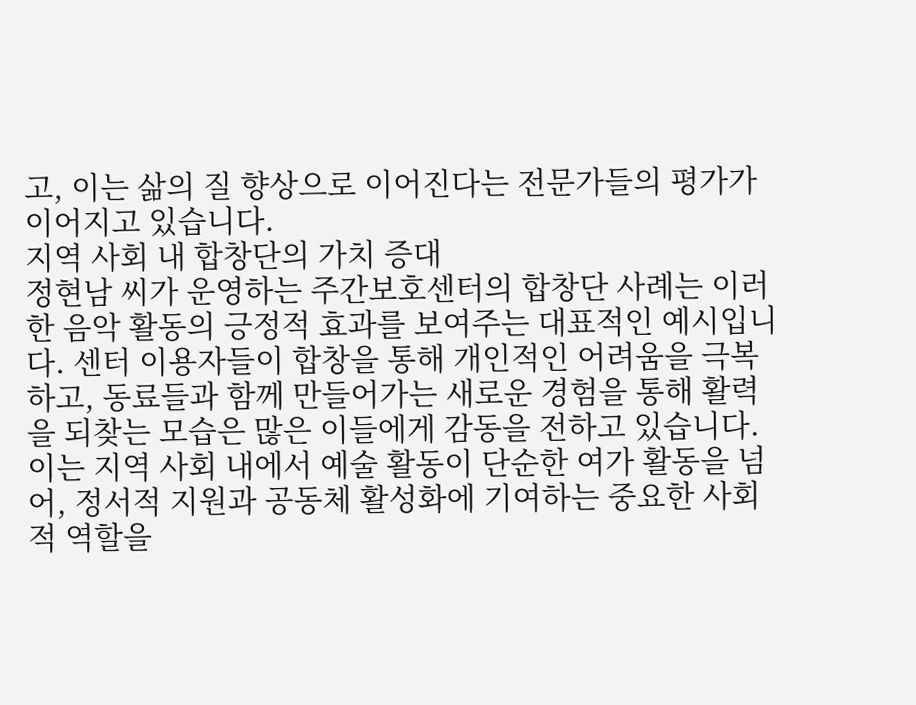고, 이는 삶의 질 향상으로 이어진다는 전문가들의 평가가 이어지고 있습니다.
지역 사회 내 합창단의 가치 증대
정현남 씨가 운영하는 주간보호센터의 합창단 사례는 이러한 음악 활동의 긍정적 효과를 보여주는 대표적인 예시입니다. 센터 이용자들이 합창을 통해 개인적인 어려움을 극복하고, 동료들과 함께 만들어가는 새로운 경험을 통해 활력을 되찾는 모습은 많은 이들에게 감동을 전하고 있습니다. 이는 지역 사회 내에서 예술 활동이 단순한 여가 활동을 넘어, 정서적 지원과 공동체 활성화에 기여하는 중요한 사회적 역할을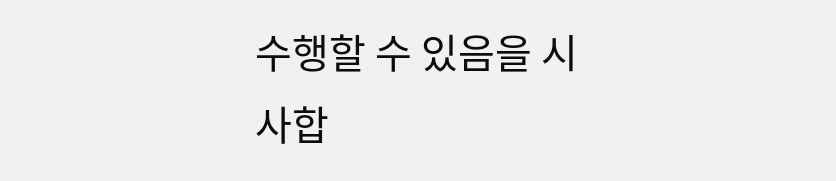수행할 수 있음을 시사합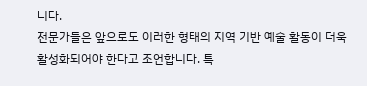니다.
전문가들은 앞으로도 이러한 형태의 지역 기반 예술 활동이 더욱 활성화되어야 한다고 조언합니다. 특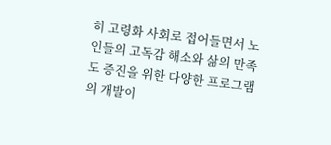히 고령화 사회로 접어들면서 노인들의 고독감 해소와 삶의 만족도 증진을 위한 다양한 프로그램의 개발이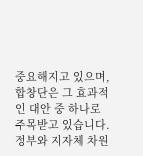중요해지고 있으며, 합창단은 그 효과적인 대안 중 하나로 주목받고 있습니다. 정부와 지자체 차원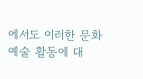에서도 이러한 문화 예술 활동에 대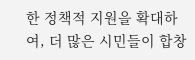한 정책적 지원을 확대하여, 더 많은 시민들이 합창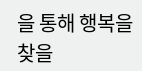을 통해 행복을 찾을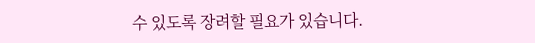수 있도록 장려할 필요가 있습니다.